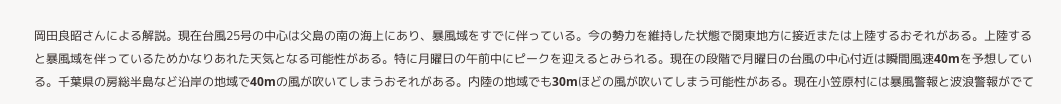岡田良昭さんによる解説。現在台風25号の中心は父島の南の海上にあり、暴風域をすでに伴っている。今の勢力を維持した状態で関東地方に接近または上陸するおそれがある。上陸すると暴風域を伴っているためかなりあれた天気となる可能性がある。特に月曜日の午前中にピークを迎えるとみられる。現在の段階で月曜日の台風の中心付近は瞬間風速40mを予想している。千葉県の房総半島など沿岸の地域で40mの風が吹いてしまうおそれがある。内陸の地域でも30mほどの風が吹いてしまう可能性がある。現在小笠原村には暴風警報と波浪警報がでて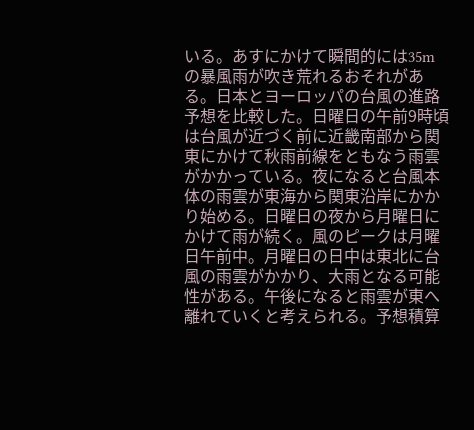いる。あすにかけて瞬間的には35mの暴風雨が吹き荒れるおそれがある。日本とヨーロッパの台風の進路予想を比較した。日曜日の午前9時頃は台風が近づく前に近畿南部から関東にかけて秋雨前線をともなう雨雲がかかっている。夜になると台風本体の雨雲が東海から関東沿岸にかかり始める。日曜日の夜から月曜日にかけて雨が続く。風のピークは月曜日午前中。月曜日の日中は東北に台風の雨雲がかかり、大雨となる可能性がある。午後になると雨雲が東へ離れていくと考えられる。予想積算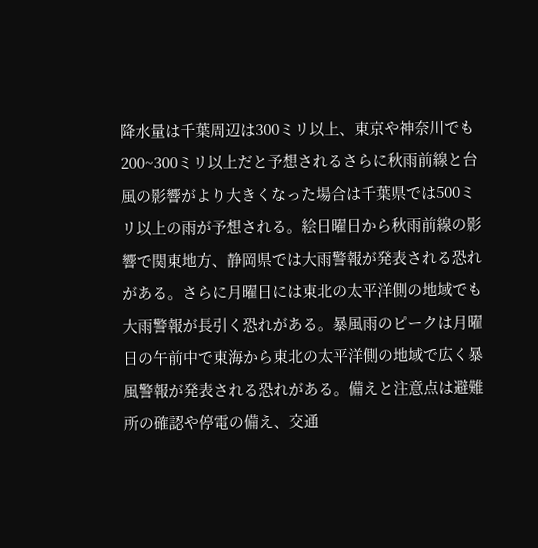降水量は千葉周辺は300ミリ以上、東京や神奈川でも200~300ミリ以上だと予想されるさらに秋雨前線と台風の影響がより大きくなった場合は千葉県では500ミリ以上の雨が予想される。絵日曜日から秋雨前線の影響で関東地方、静岡県では大雨警報が発表される恐れがある。さらに月曜日には東北の太平洋側の地域でも大雨警報が長引く恐れがある。暴風雨のピークは月曜日の午前中で東海から東北の太平洋側の地域で広く暴風警報が発表される恐れがある。備えと注意点は避難所の確認や停電の備え、交通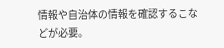情報や自治体の情報を確認するこなどが必要。